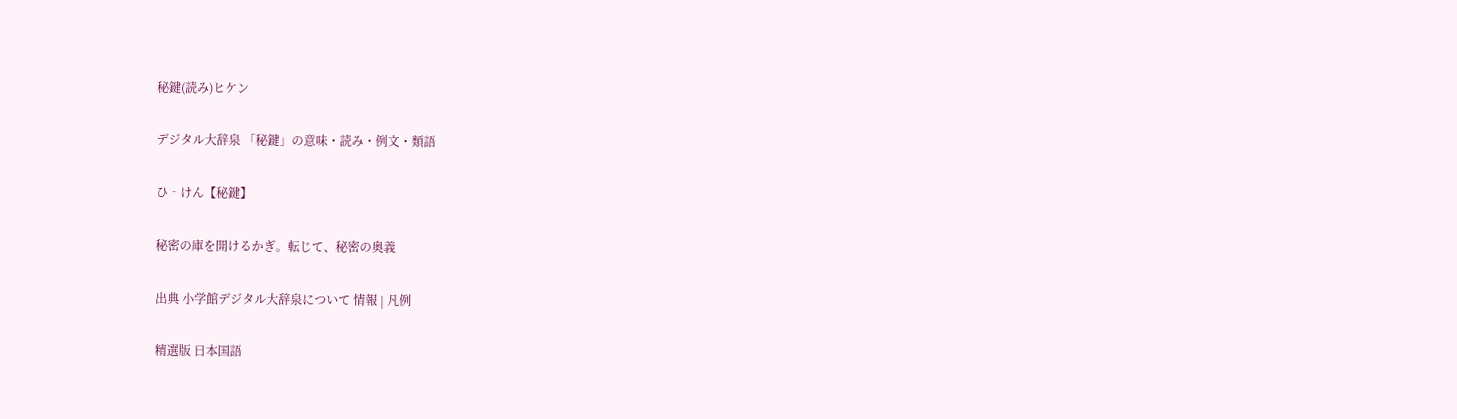秘鍵(読み)ヒケン

デジタル大辞泉 「秘鍵」の意味・読み・例文・類語

ひ‐けん【秘鍵】

秘密の庫を開けるかぎ。転じて、秘密の奥義

出典 小学館デジタル大辞泉について 情報 | 凡例

精選版 日本国語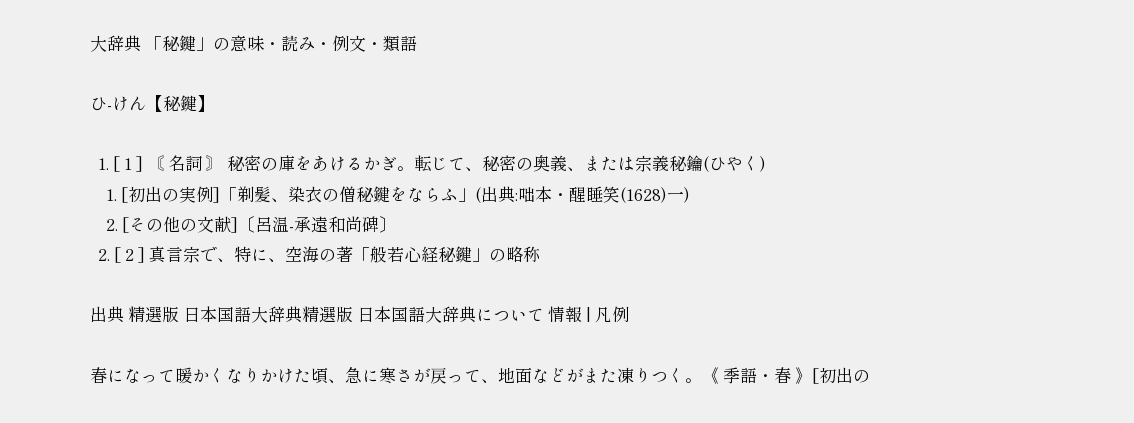大辞典 「秘鍵」の意味・読み・例文・類語

ひ‐けん【秘鍵】

  1. [ 1 ] 〘 名詞 〙 秘密の庫をあけるかぎ。転じて、秘密の奥義、または宗義秘鑰(ひやく)
    1. [初出の実例]「剃髪、染衣の僧秘鍵をならふ」(出典:咄本・醒睡笑(1628)一)
    2. [その他の文献]〔呂温‐承遠和尚碑〕
  2. [ 2 ] 真言宗で、特に、空海の著「般若心経秘鍵」の略称

出典 精選版 日本国語大辞典精選版 日本国語大辞典について 情報 | 凡例

春になって暖かくなりかけた頃、急に寒さが戻って、地面などがまた凍りつく。《 季語・春 》[初出の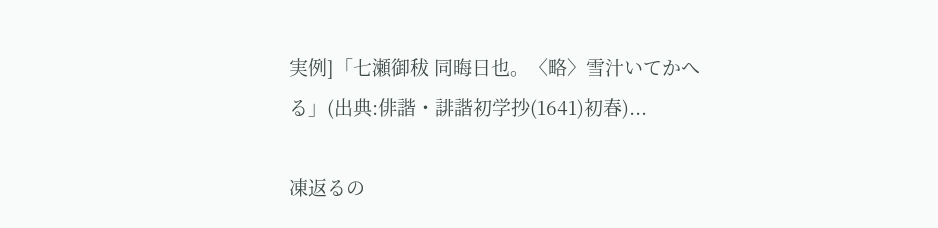実例]「七瀬御秡 同晦日也。〈略〉雪汁いてかへる」(出典:俳諧・誹諧初学抄(1641)初春)...

凍返るの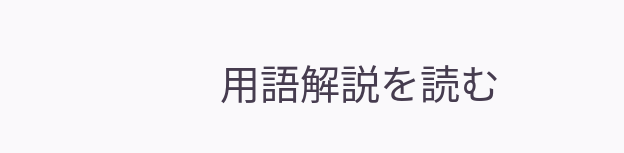用語解説を読む